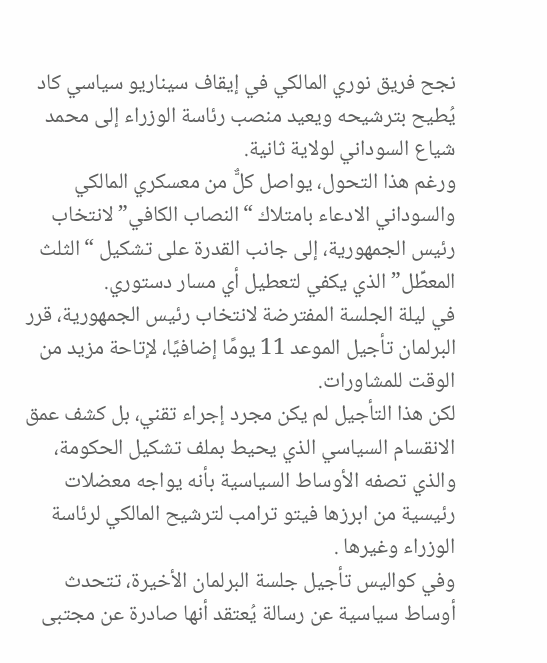نجح فريق نوري المالكي في إيقاف سيناريو سياسي كاد يُطيح بترشيحه ويعيد منصب رئاسة الوزراء إلى محمد شياع السوداني لولاية ثانية.
ورغم هذا التحول، يواصل كلٌّ من معسكري المالكي والسوداني الادعاء بامتلاك “النصاب الكافي” لانتخاب رئيس الجمهورية، إلى جانب القدرة على تشكيل “الثلث المعطِّل” الذي يكفي لتعطيل أي مسار دستوري.
في ليلة الجلسة المفترضة لانتخاب رئيس الجمهورية، قرر البرلمان تأجيل الموعد 11 يومًا إضافيًا، لإتاحة مزيد من الوقت للمشاورات.
لكن هذا التأجيل لم يكن مجرد إجراء تقني، بل كشف عمق الانقسام السياسي الذي يحيط بملف تشكيل الحكومة، والذي تصفه الأوساط السياسية بأنه يواجه معضلات رئيسية من ابرزها فيتو ترامب لترشيح المالكي لرئاسة الوزراء وغيرها .
وفي كواليس تأجيل جلسة البرلمان الأخيرة، تتحدث أوساط سياسية عن رسالة يُعتقد أنها صادرة عن مجتبى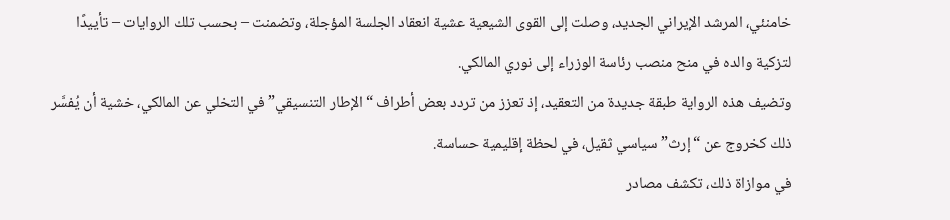خامنئي، المرشد الإيراني الجديد، وصلت إلى القوى الشيعية عشية انعقاد الجلسة المؤجلة، وتضمنت – بحسب تلك الروايات – تأييدًا لتزكية والده في منح منصب رئاسة الوزراء إلى نوري المالكي.
وتضيف هذه الرواية طبقة جديدة من التعقيد، إذ تعزز من تردد بعض أطراف “الإطار التنسيقي” في التخلي عن المالكي، خشية أن يُفسَّر ذلك كخروج عن “إرث” سياسي ثقيل، في لحظة إقليمية حساسة.
في موازاة ذلك، تكشف مصادر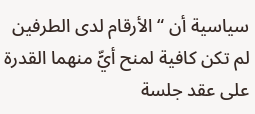سياسية أن “الأرقام لدى الطرفين لم تكن كافية لمنح أيٍّ منهما القدرة على عقد جلسة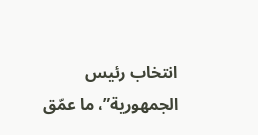انتخاب رئيس الجمهورية”، ما عمّق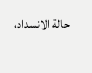حالة الانسداد،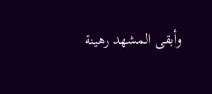وأبقى المشهد رهينة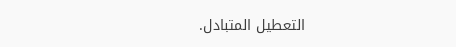التعطيل المتبادل.